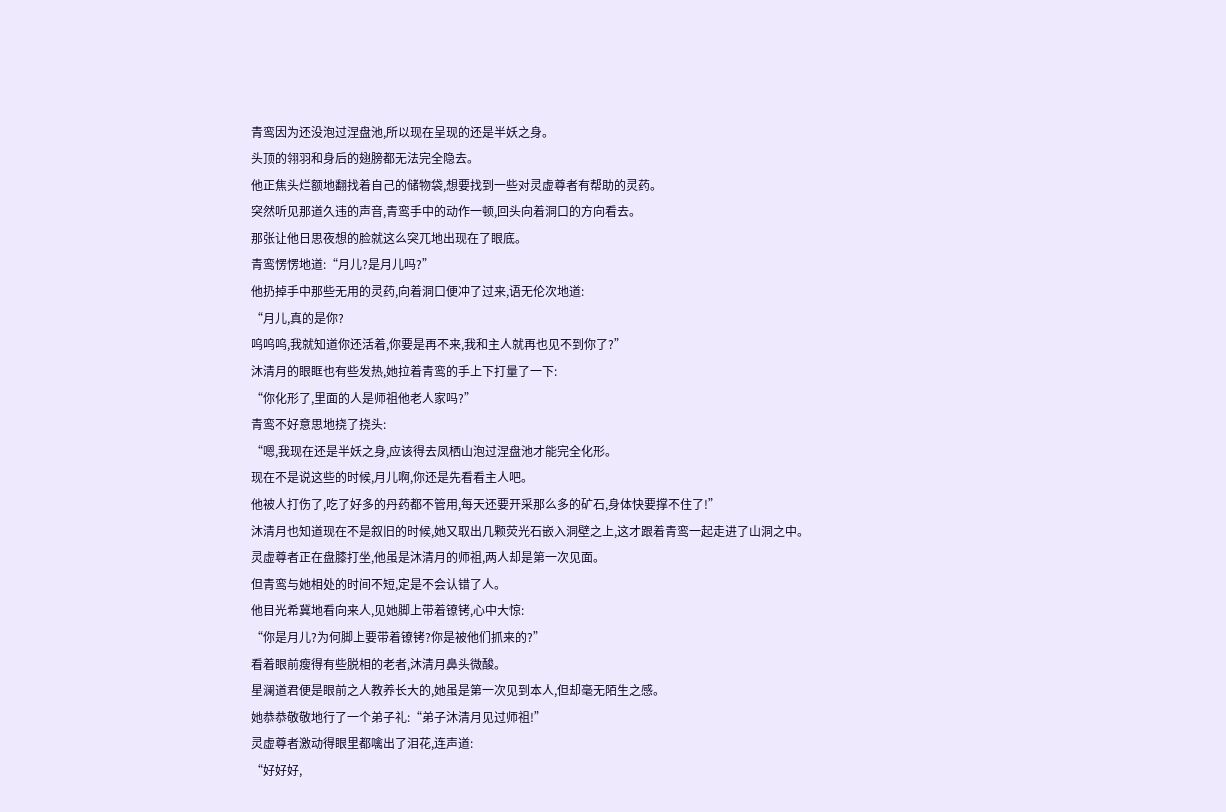青鸾因为还没泡过涅盘池,所以现在呈现的还是半妖之身。
头顶的翎羽和身后的翅膀都无法完全隐去。
他正焦头烂额地翻找着自己的储物袋,想要找到一些对灵虚尊者有帮助的灵药。
突然听见那道久违的声音,青鸾手中的动作一顿,回头向着洞口的方向看去。
那张让他日思夜想的脸就这么突兀地出现在了眼底。
青鸾愣愣地道:“月儿?是月儿吗?”
他扔掉手中那些无用的灵药,向着洞口便冲了过来,语无伦次地道:
“月儿,真的是你?
呜呜呜,我就知道你还活着,你要是再不来,我和主人就再也见不到你了?”
沐清月的眼眶也有些发热,她拉着青鸾的手上下打量了一下:
“你化形了,里面的人是师祖他老人家吗?”
青鸾不好意思地挠了挠头:
“嗯,我现在还是半妖之身,应该得去凤栖山泡过涅盘池才能完全化形。
现在不是说这些的时候,月儿啊,你还是先看看主人吧。
他被人打伤了,吃了好多的丹药都不管用,每天还要开采那么多的矿石,身体快要撑不住了!”
沐清月也知道现在不是叙旧的时候,她又取出几颗荧光石嵌入洞壁之上,这才跟着青鸾一起走进了山洞之中。
灵虚尊者正在盘膝打坐,他虽是沐清月的师祖,两人却是第一次见面。
但青鸾与她相处的时间不短,定是不会认错了人。
他目光希冀地看向来人,见她脚上带着镣铐,心中大惊:
“你是月儿?为何脚上要带着镣铐?你是被他们抓来的?”
看着眼前瘦得有些脱相的老者,沐清月鼻头微酸。
星澜道君便是眼前之人教养长大的,她虽是第一次见到本人,但却毫无陌生之感。
她恭恭敬敬地行了一个弟子礼:“弟子沐清月见过师祖!”
灵虚尊者激动得眼里都噙出了泪花,连声道:
“好好好,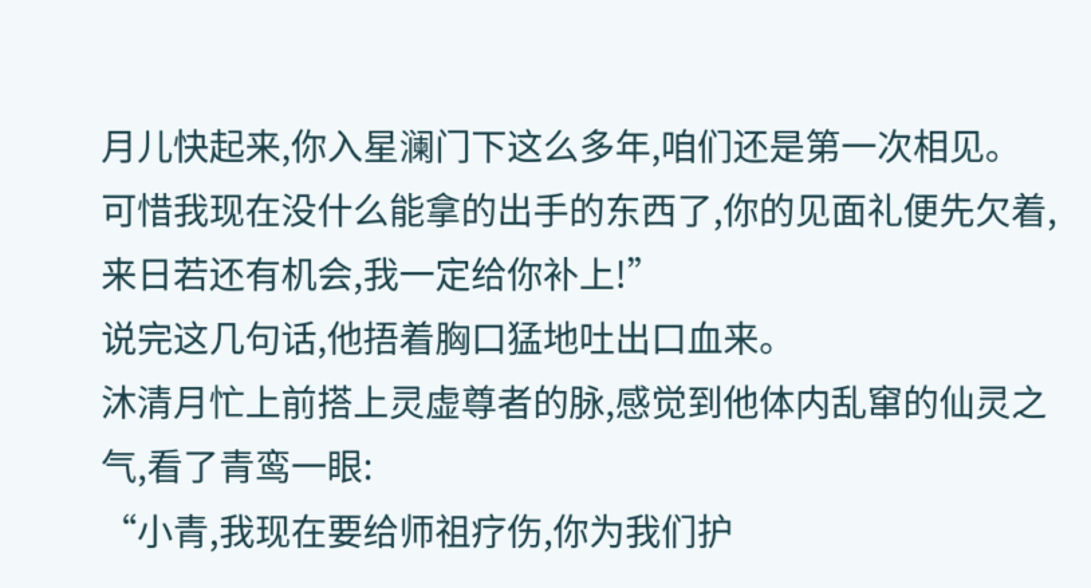月儿快起来,你入星澜门下这么多年,咱们还是第一次相见。
可惜我现在没什么能拿的出手的东西了,你的见面礼便先欠着,来日若还有机会,我一定给你补上!”
说完这几句话,他捂着胸口猛地吐出口血来。
沐清月忙上前搭上灵虚尊者的脉,感觉到他体内乱窜的仙灵之气,看了青鸾一眼:
“小青,我现在要给师祖疗伤,你为我们护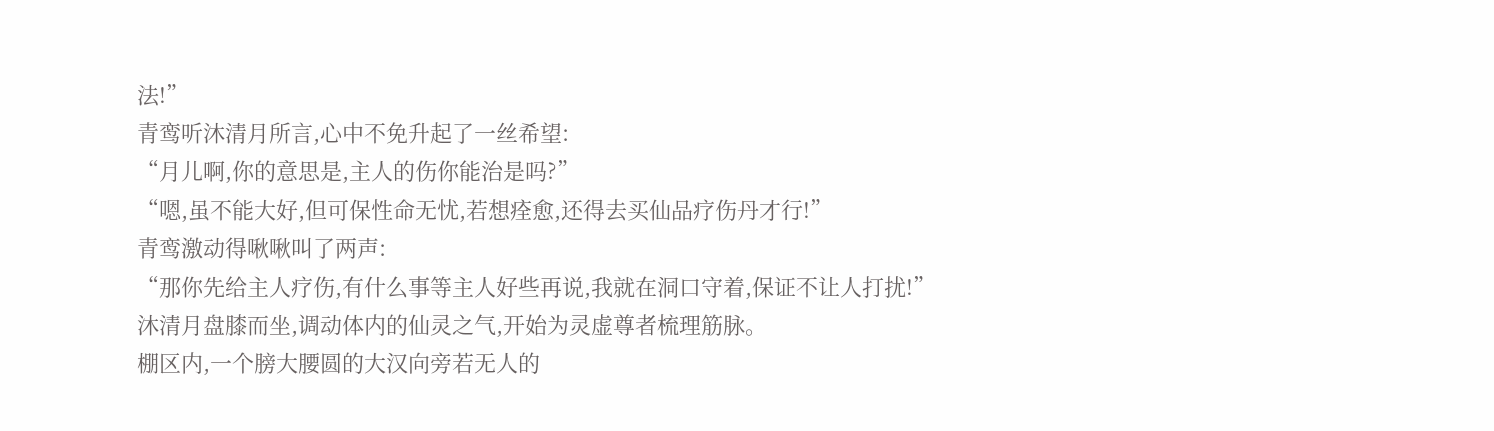法!”
青鸾听沐清月所言,心中不免升起了一丝希望:
“月儿啊,你的意思是,主人的伤你能治是吗?”
“嗯,虽不能大好,但可保性命无忧,若想痊愈,还得去买仙品疗伤丹才行!”
青鸾激动得啾啾叫了两声:
“那你先给主人疗伤,有什么事等主人好些再说,我就在洞口守着,保证不让人打扰!”
沐清月盘膝而坐,调动体内的仙灵之气,开始为灵虚尊者梳理筋脉。
棚区内,一个膀大腰圆的大汉向旁若无人的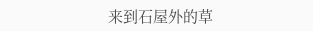来到石屋外的草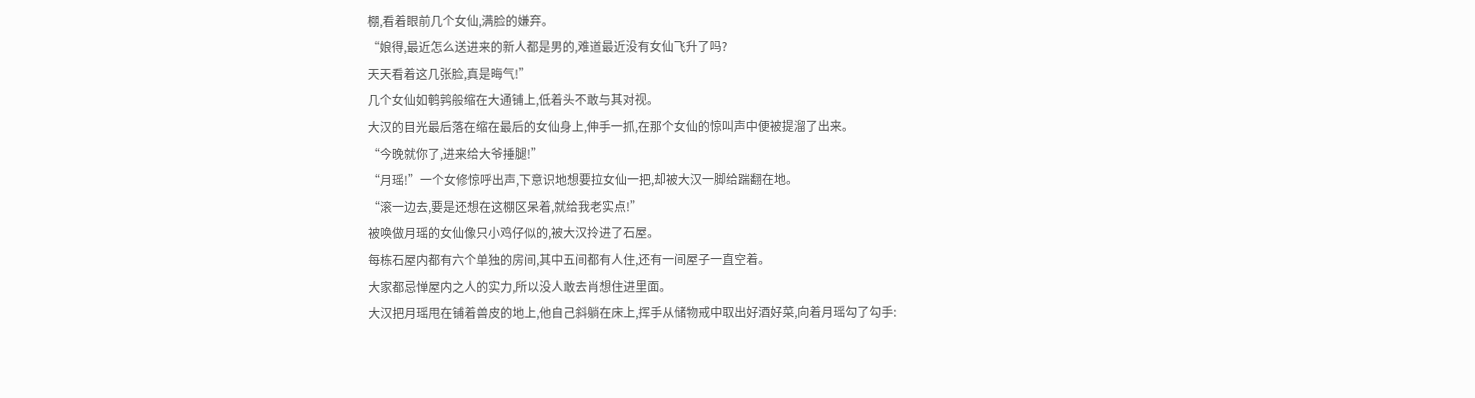棚,看着眼前几个女仙,满脸的嫌弃。
“娘得,最近怎么送进来的新人都是男的,难道最近没有女仙飞升了吗?
天天看着这几张脸,真是晦气!”
几个女仙如鹌鹑般缩在大通铺上,低着头不敢与其对视。
大汉的目光最后落在缩在最后的女仙身上,伸手一抓,在那个女仙的惊叫声中便被提溜了出来。
“今晚就你了,进来给大爷捶腿!”
“月瑶!”一个女修惊呼出声,下意识地想要拉女仙一把,却被大汉一脚给踹翻在地。
“滚一边去,要是还想在这棚区呆着,就给我老实点!”
被唤做月瑶的女仙像只小鸡仔似的,被大汉拎进了石屋。
每栋石屋内都有六个单独的房间,其中五间都有人住,还有一间屋子一直空着。
大家都忌惮屋内之人的实力,所以没人敢去肖想住进里面。
大汉把月瑶甩在铺着兽皮的地上,他自己斜躺在床上,挥手从储物戒中取出好酒好菜,向着月瑶勾了勾手: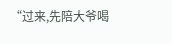“过来,先陪大爷喝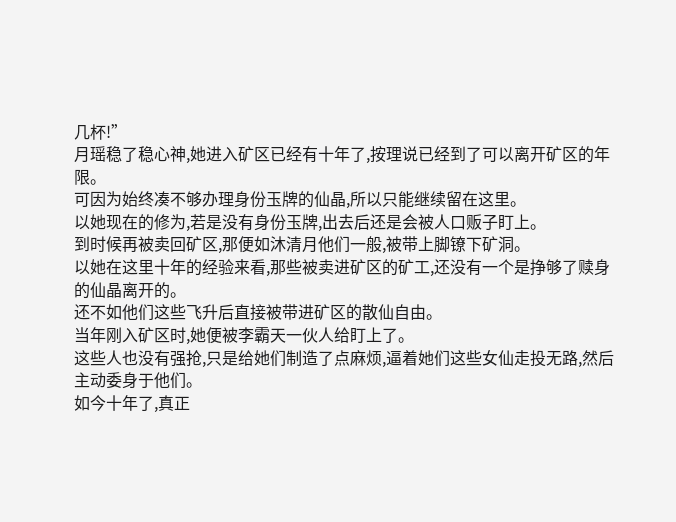几杯!”
月瑶稳了稳心神,她进入矿区已经有十年了,按理说已经到了可以离开矿区的年限。
可因为始终凑不够办理身份玉牌的仙晶,所以只能继续留在这里。
以她现在的修为,若是没有身份玉牌,出去后还是会被人口贩子盯上。
到时候再被卖回矿区,那便如沐清月他们一般,被带上脚镣下矿洞。
以她在这里十年的经验来看,那些被卖进矿区的矿工,还没有一个是挣够了赎身的仙晶离开的。
还不如他们这些飞升后直接被带进矿区的散仙自由。
当年刚入矿区时,她便被李霸天一伙人给盯上了。
这些人也没有强抢,只是给她们制造了点麻烦,逼着她们这些女仙走投无路,然后主动委身于他们。
如今十年了,真正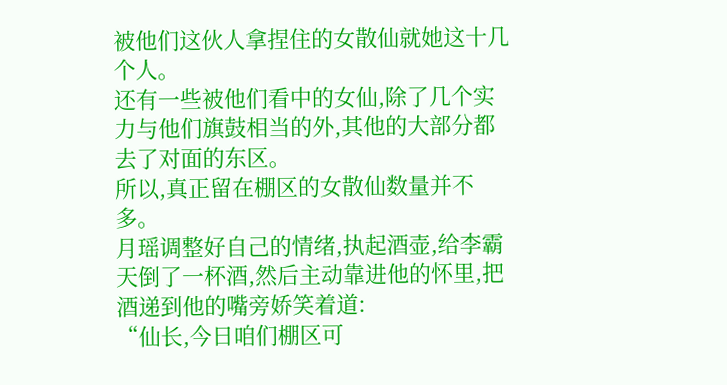被他们这伙人拿捏住的女散仙就她这十几个人。
还有一些被他们看中的女仙,除了几个实力与他们旗鼓相当的外,其他的大部分都去了对面的东区。
所以,真正留在棚区的女散仙数量并不多。
月瑶调整好自己的情绪,执起酒壶,给李霸天倒了一杯酒,然后主动靠进他的怀里,把酒递到他的嘴旁娇笑着道:
“仙长,今日咱们棚区可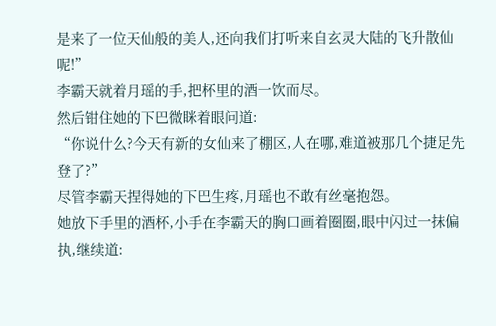是来了一位天仙般的美人,还向我们打听来自玄灵大陆的飞升散仙呢!”
李霸天就着月瑶的手,把杯里的酒一饮而尽。
然后钳住她的下巴微眯着眼问道:
“你说什么?今天有新的女仙来了棚区,人在哪,难道被那几个捷足先登了?”
尽管李霸天捏得她的下巴生疼,月瑶也不敢有丝毫抱怨。
她放下手里的酒杯,小手在李霸天的胸口画着圈圈,眼中闪过一抹偏执,继续道: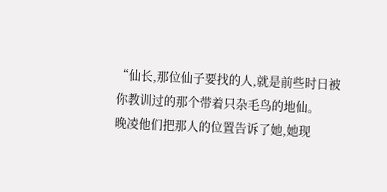“仙长,那位仙子要找的人,就是前些时日被你教训过的那个带着只杂毛鸟的地仙。
晚凌他们把那人的位置告诉了她,她现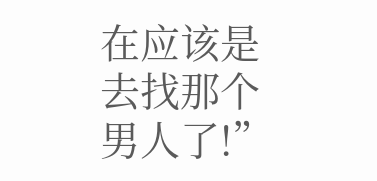在应该是去找那个男人了!”